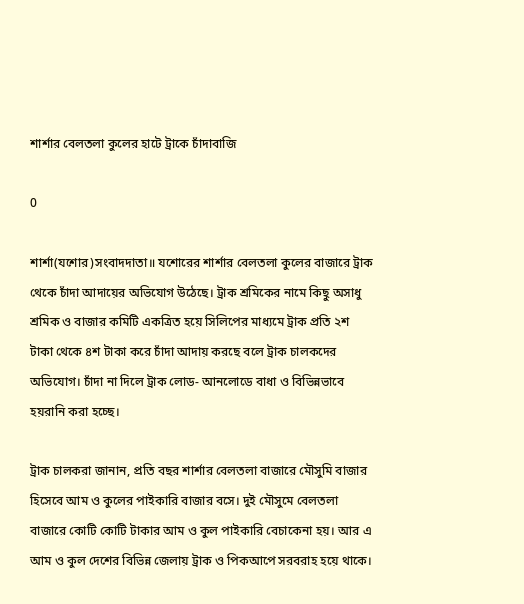শার্শার বেলতলা কুলের হাটে ট্রাকে চাঁদাবাজি

0

শার্শা(যশোর)সংবাদদাতা॥ যশোরের শার্শার বেলতলা কুলের বাজারে ট্রাক থেকে চাঁদা আদায়ের অভিযোগ উঠেছে। ট্রাক শ্রমিকের নামে কিছু অসাধু শ্রমিক ও বাজার কমিটি একত্রিত হয়ে সিলিপের মাধ্যমে ট্রাক প্রতি ২শ টাকা থেকে ৪শ টাকা করে চাঁদা আদায় করছে বলে ট্রাক চালকদের অভিযোগ। চাঁদা না দিলে ট্রাক লোড- আনলোডে বাধা ও বিভিন্নভাবে হয়রানি করা হচ্ছে।

ট্রাক চালকরা জানান, প্রতি বছর শার্শার বেলতলা বাজারে মৌসুমি বাজার হিসেবে আম ও কুলের পাইকারি বাজার বসে। দুই মৌসুমে বেলতলা বাজারে কোটি কোটি টাকার আম ও কুল পাইকারি বেচাকেনা হয়। আর এ আম ও কুল দেশের বিভিন্ন জেলায় ট্রাক ও পিকআপে সরবরাহ হয়ে থাকে।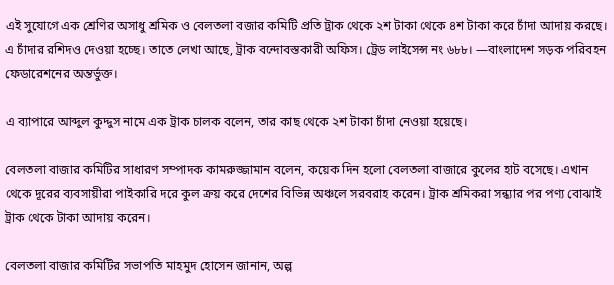এই সুযোগে এক শ্রেণির অসাধু শ্রমিক ও বেলতলা বজার কমিটি প্রতি ট্রাক থেকে ২শ টাকা থেকে ৪শ টাকা করে চাঁদা আদায় করছে। এ চাঁদার রশিদও দেওয়া হচ্ছে। তাতে লেখা আছে, ট্রাক বন্দোবস্তকারী অফিস। ট্রেড লাইসেন্স নং ৬৮৮। —বাংলাদেশ সড়ক পরিবহন ফেডারেশনের অন্তর্ভুক্ত।

এ ব্যাপারে আব্দুল কুদ্দুস নামে এক ট্রাক চালক বলেন, তার কাছ থেকে ২শ টাকা চাঁদা নেওয়া হয়েছে।

বেলতলা বাজার কমিটির সাধারণ সম্পাদক কামরুজ্জামান বলেন, কয়েক দিন হলো বেলতলা বাজারে কুলের হাট বসেছে। এখান থেকে দূরের ব্যবসায়ীরা পাইকারি দরে কুল ক্রয় করে দেশের বিভিন্ন অঞ্চলে সরবরাহ করেন। ট্রাক শ্রমিকরা সন্ধ্যার পর পণ্য বোঝাই ট্রাক থেকে টাকা আদায় করেন।

বেলতলা বাজার কমিটির সভাপতি মাহমুদ হোসেন জানান, অল্প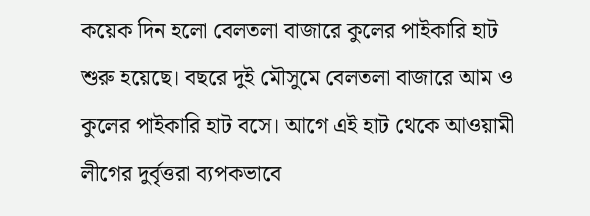কয়েক দিন হলো বেলতলা বাজারে কুলের পাইকারি হাট শুরু হয়েছে। বছরে দুই মৌসুমে বেলতলা বাজারে আম ও কুলের পাইকারি হাট বসে। আগে এই হাট থেকে আওয়ামী লীগের দুর্বৃত্তরা ব্যপকভাবে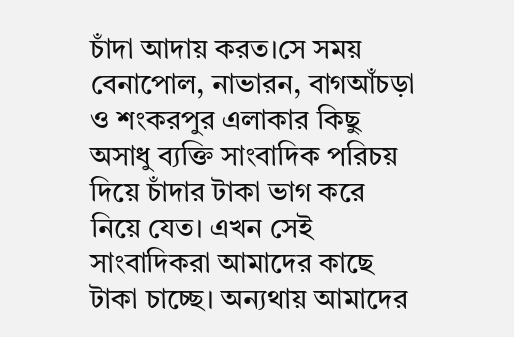চাঁদা আদায় করত।সে সময় বেনাপোল, নাভারন, বাগআঁচড়া ও শংকরপুর এলাকার কিছু অসাধু ব্যক্তি সাংবাদিক পরিচয় দিয়ে চাঁদার টাকা ভাগ করে নিয়ে যেত। এখন সেই সাংবাদিকরা আমাদের কাছে টাকা চাচ্ছে। অন্যথায় আমাদের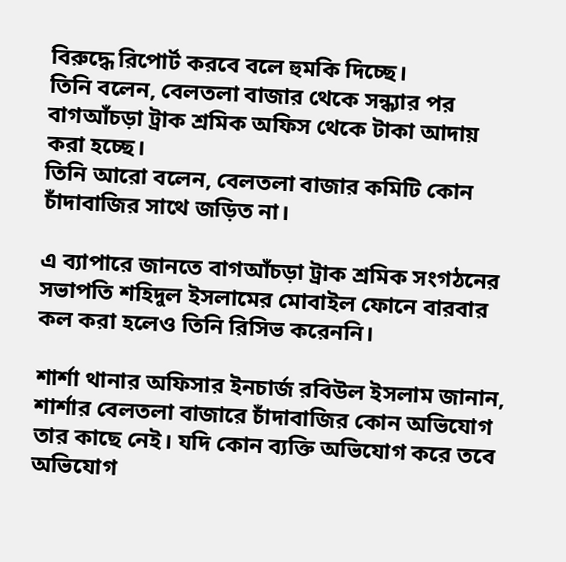বিরুদ্ধে রিপোর্ট করবে বলে হুমকি দিচ্ছে।
তিনি বলেন, বেলতলা বাজার থেকে সন্ধ্যার পর বাগআঁচড়া ট্রাক শ্রমিক অফিস থেকে টাকা আদায় করা হচ্ছে।
তিনি আরো বলেন, বেলতলা বাজার কমিটি কোন চাঁদাবাজির সাথে জড়িত না।

এ ব্যাপারে জানতে বাগআঁচড়া ট্রাক শ্রমিক সংগঠনের সভাপতি শহিদুল ইসলামের মোবাইল ফোনে বারবার কল করা হলেও তিনি রিসিভ করেননি।

শার্শা থানার অফিসার ইনচার্জ রবিউল ইসলাম জানান, শার্শার বেলতলা বাজারে চাঁদাবাজির কোন অভিযোগ তার কাছে নেই। যদি কোন ব্যক্তি অভিযোগ করে তবে অভিযোগ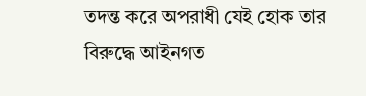তদন্ত করে অপরাধী যেই হোক তার বিরুদ্ধে আইনগত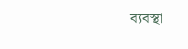ব্যবস্থা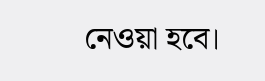নেওয়া হবে।